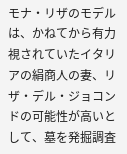モナ・リザのモデルは、かねてから有力視されていたイタリアの絹商人の妻、リザ・デル・ジョコンドの可能性が高いとして、墓を発掘調査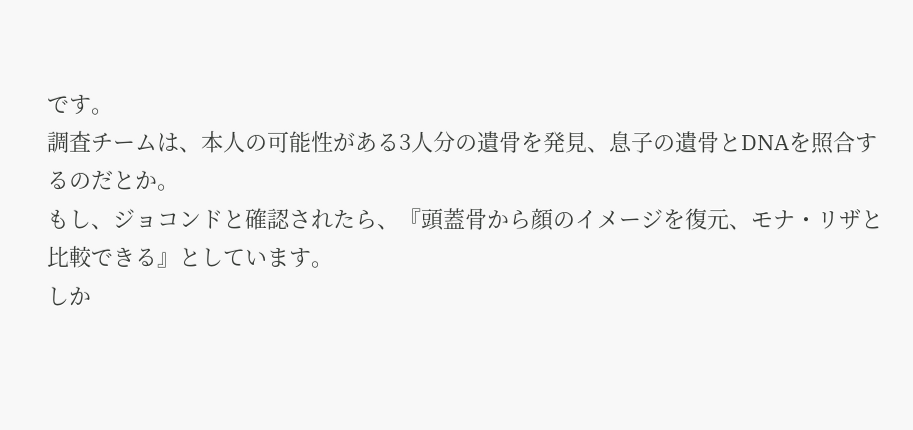です。
調査チームは、本人の可能性がある3人分の遺骨を発見、息子の遺骨とDNAを照合するのだとか。
もし、ジョコンドと確認されたら、『頭蓋骨から顔のイメージを復元、モナ・リザと比較できる』としています。
しか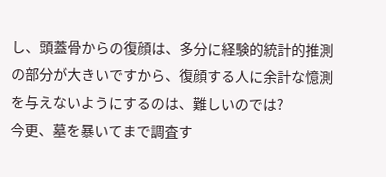し、頭蓋骨からの復顔は、多分に経験的統計的推測の部分が大きいですから、復顔する人に余計な憶測を与えないようにするのは、難しいのでは?
今更、墓を暴いてまで調査す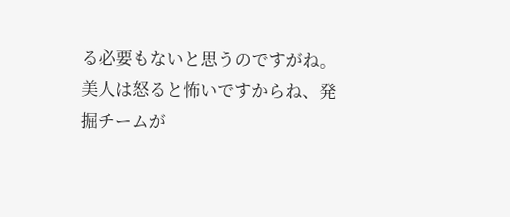る必要もないと思うのですがね。美人は怒ると怖いですからね、発掘チームが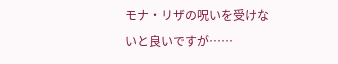モナ・リザの呪いを受けないと良いですが……